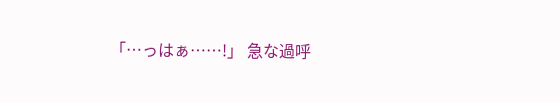「…っはぁ……!」 急な過呼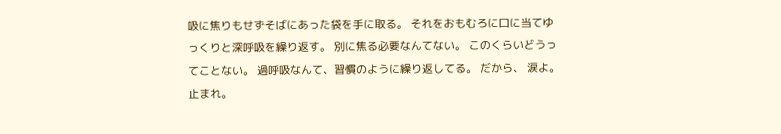吸に焦りもせずそばにあった袋を手に取る。 それをおもむろに口に当てゆっくりと深呼吸を繰り返す。 別に焦る必要なんてない。 このくらいどうってことない。 過呼吸なんて、習慣のように繰り返してる。 だから、 涙よ。 止まれ。